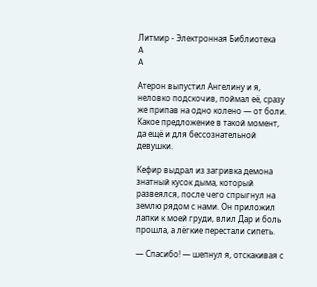Литмир - Электронная Библиотека
A
A

Атерон выпустил Ангелину и я, неловко подскочив, поймал её, сразу же припав на одно колено — от боли. Какое предложение в такой момент, да ещё и для бессознательной девушки.

Кефир выдрал из загривка демона знатный кусок дыма, который развеялся, после чего спрыгнул на землю рядом с нами. Он приложил лапки к моей груди, влил Дар и боль прошла, а лёгкие перестали сипеть.

— Спасибо! — шепнул я, отскакивая с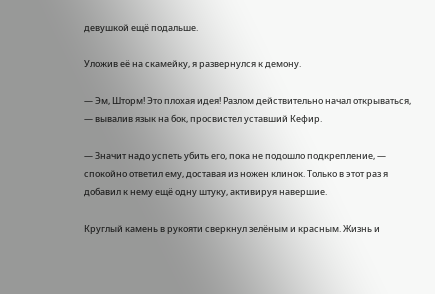девушкой ещё подальше.

Уложив её на скамейку, я развернулся к демону.

— Эм, Шторм! Это плохая идея! Разлом действительно начал открываться, — вывалив язык на бок, просвистел уставший Кефир.

— Значит надо успеть убить его, пока не подошло подкрепление, — спокойно ответил ему, доставая из ножен клинок. Только в этот раз я добавил к нему ещё одну штуку, активируя навершие.

Круглый камень в рукояти сверкнул зелёным и красным. Жизнь и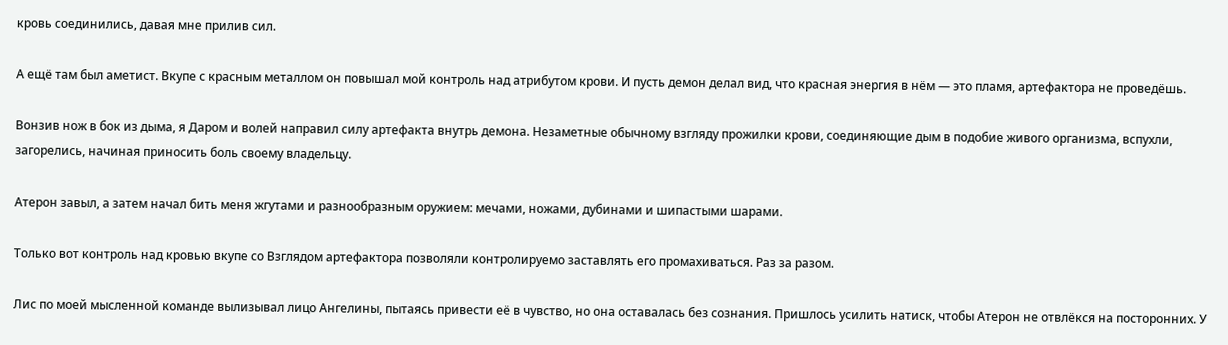кровь соединились, давая мне прилив сил.

А ещё там был аметист. Вкупе с красным металлом он повышал мой контроль над атрибутом крови. И пусть демон делал вид, что красная энергия в нём — это пламя, артефактора не проведёшь.

Вонзив нож в бок из дыма, я Даром и волей направил силу артефакта внутрь демона. Незаметные обычному взгляду прожилки крови, соединяющие дым в подобие живого организма, вспухли, загорелись, начиная приносить боль своему владельцу.

Атерон завыл, а затем начал бить меня жгутами и разнообразным оружием: мечами, ножами, дубинами и шипастыми шарами.

Только вот контроль над кровью вкупе со Взглядом артефактора позволяли контролируемо заставлять его промахиваться. Раз за разом.

Лис по моей мысленной команде вылизывал лицо Ангелины, пытаясь привести её в чувство, но она оставалась без сознания. Пришлось усилить натиск, чтобы Атерон не отвлёкся на посторонних. У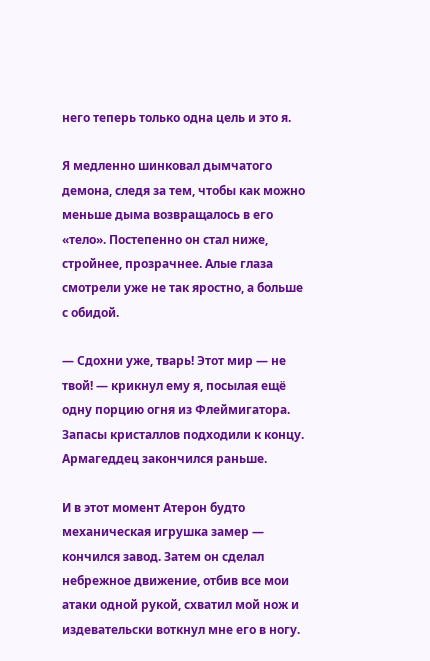него теперь только одна цель и это я.

Я медленно шинковал дымчатого демона, следя за тем, чтобы как можно меньше дыма возвращалось в его «тело». Постепенно он стал ниже, стройнее, прозрачнее. Алые глаза смотрели уже не так яростно, а больше с обидой.

— Сдохни уже, тварь! Этот мир — не твой! — крикнул ему я, посылая ещё одну порцию огня из Флеймигатора. Запасы кристаллов подходили к концу. Армагеддец закончился раньше.

И в этот момент Атерон будто механическая игрушка замер — кончился завод. Затем он сделал небрежное движение, отбив все мои атаки одной рукой, схватил мой нож и издевательски воткнул мне его в ногу.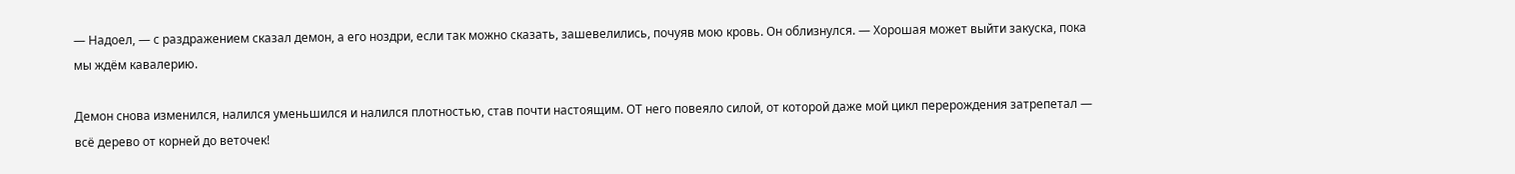— Надоел, — с раздражением сказал демон, а его ноздри, если так можно сказать, зашевелились, почуяв мою кровь. Он облизнулся. — Хорошая может выйти закуска, пока мы ждём кавалерию.

Демон снова изменился, налился уменьшился и налился плотностью, став почти настоящим. ОТ него повеяло силой, от которой даже мой цикл перерождения затрепетал — всё дерево от корней до веточек!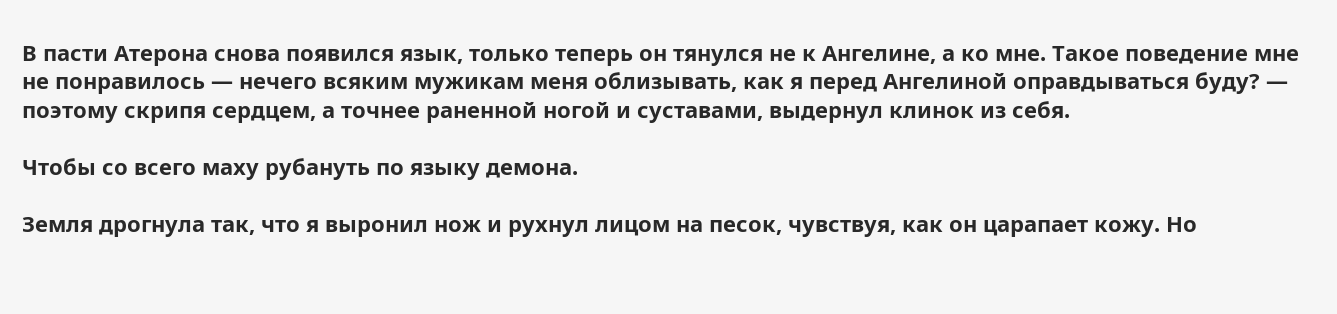В пасти Атерона снова появился язык, только теперь он тянулся не к Ангелине, а ко мне. Такое поведение мне не понравилось — нечего всяким мужикам меня облизывать, как я перед Ангелиной оправдываться буду? — поэтому скрипя сердцем, а точнее раненной ногой и суставами, выдернул клинок из себя.

Чтобы со всего маху рубануть по языку демона.

Земля дрогнула так, что я выронил нож и рухнул лицом на песок, чувствуя, как он царапает кожу. Но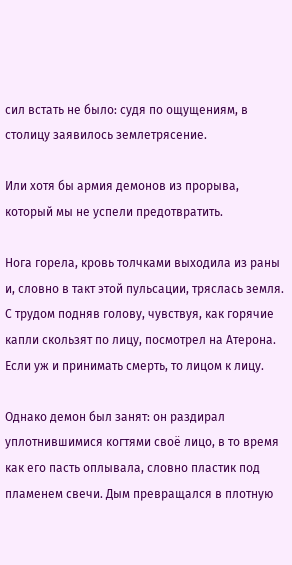сил встать не было: судя по ощущениям, в столицу заявилось землетрясение.

Или хотя бы армия демонов из прорыва, который мы не успели предотвратить.

Нога горела, кровь толчками выходила из раны и, словно в такт этой пульсации, тряслась земля. С трудом подняв голову, чувствуя, как горячие капли скользят по лицу, посмотрел на Атерона. Если уж и принимать смерть, то лицом к лицу.

Однако демон был занят: он раздирал уплотнившимися когтями своё лицо, в то время как его пасть оплывала, словно пластик под пламенем свечи. Дым превращался в плотную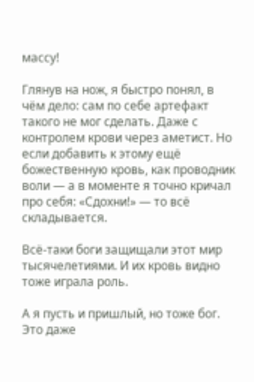массу!

Глянув на нож, я быстро понял, в чём дело: сам по себе артефакт такого не мог сделать. Даже с контролем крови через аметист. Но если добавить к этому ещё божественную кровь, как проводник воли — а в моменте я точно кричал про себя: «Сдохни!» — то всё складывается.

Всё-таки боги защищали этот мир тысячелетиями. И их кровь видно тоже играла роль.

А я пусть и пришлый, но тоже бог. Это даже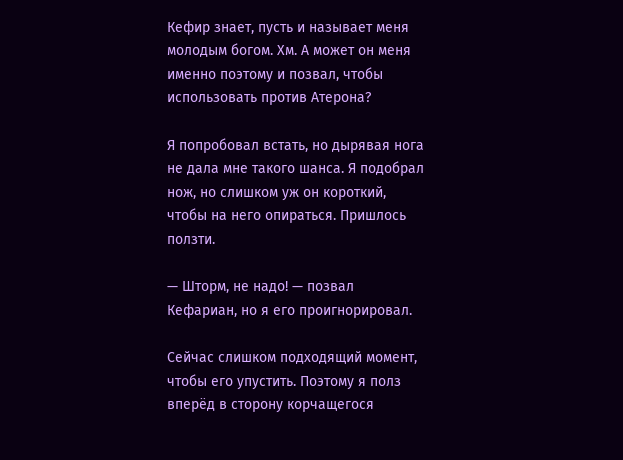Кефир знает, пусть и называет меня молодым богом. Хм. А может он меня именно поэтому и позвал, чтобы использовать против Атерона?

Я попробовал встать, но дырявая нога не дала мне такого шанса. Я подобрал нож, но слишком уж он короткий, чтобы на него опираться. Пришлось ползти.

— Шторм, не надо! — позвал Кефариан, но я его проигнорировал.

Сейчас слишком подходящий момент, чтобы его упустить. Поэтому я полз вперёд в сторону корчащегося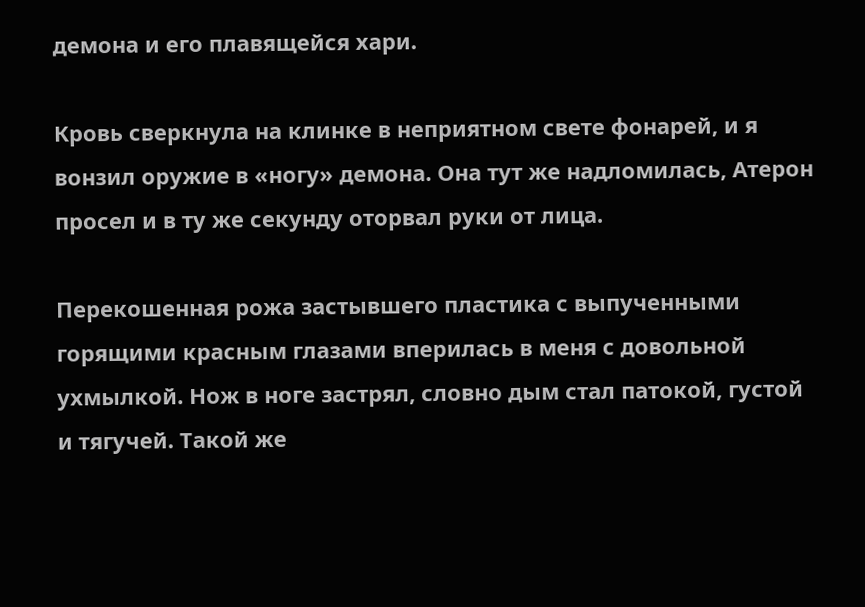демона и его плавящейся хари.

Кровь сверкнула на клинке в неприятном свете фонарей, и я вонзил оружие в «ногу» демона. Она тут же надломилась, Атерон просел и в ту же секунду оторвал руки от лица.

Перекошенная рожа застывшего пластика с выпученными горящими красным глазами вперилась в меня с довольной ухмылкой. Нож в ноге застрял, словно дым стал патокой, густой и тягучей. Такой же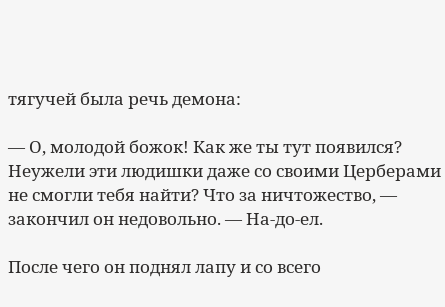тягучей была речь демона:

— О, молодой божок! Как же ты тут появился? Неужели эти людишки даже со своими Церберами не смогли тебя найти? Что за ничтожество, — закончил он недовольно. — На-до-ел.

После чего он поднял лапу и со всего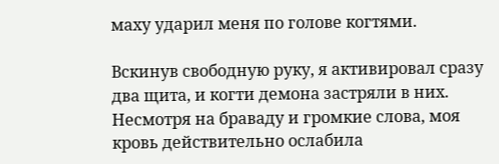маху ударил меня по голове когтями.

Вскинув свободную руку, я активировал сразу два щита, и когти демона застряли в них. Несмотря на браваду и громкие слова, моя кровь действительно ослабила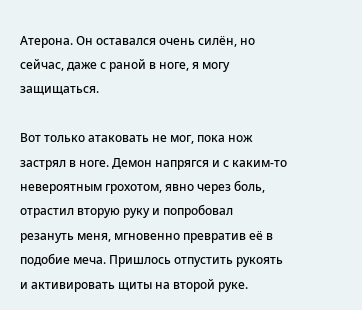Атерона. Он оставался очень силён, но сейчас, даже с раной в ноге, я могу защищаться.

Вот только атаковать не мог, пока нож застрял в ноге. Демон напрягся и с каким-то невероятным грохотом, явно через боль, отрастил вторую руку и попробовал резануть меня, мгновенно превратив её в подобие меча. Пришлось отпустить рукоять и активировать щиты на второй руке.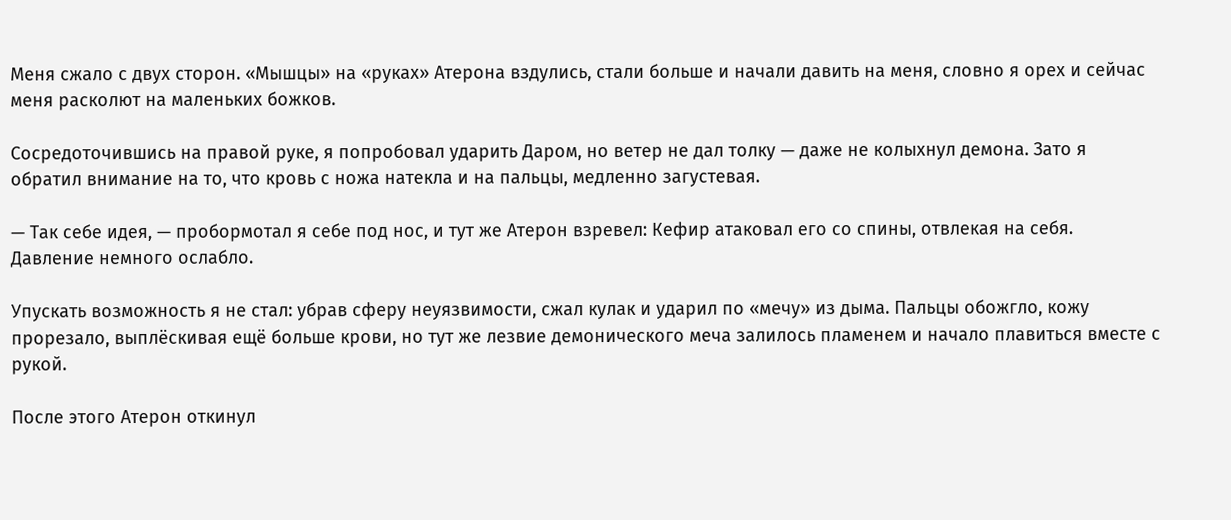Меня сжало с двух сторон. «Мышцы» на «руках» Атерона вздулись, стали больше и начали давить на меня, словно я орех и сейчас меня расколют на маленьких божков.

Сосредоточившись на правой руке, я попробовал ударить Даром, но ветер не дал толку — даже не колыхнул демона. Зато я обратил внимание на то, что кровь с ножа натекла и на пальцы, медленно загустевая.

— Так себе идея, — пробормотал я себе под нос, и тут же Атерон взревел: Кефир атаковал его со спины, отвлекая на себя. Давление немного ослабло.

Упускать возможность я не стал: убрав сферу неуязвимости, сжал кулак и ударил по «мечу» из дыма. Пальцы обожгло, кожу прорезало, выплёскивая ещё больше крови, но тут же лезвие демонического меча залилось пламенем и начало плавиться вместе с рукой.

После этого Атерон откинул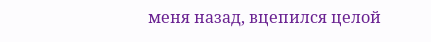меня назад, вцепился целой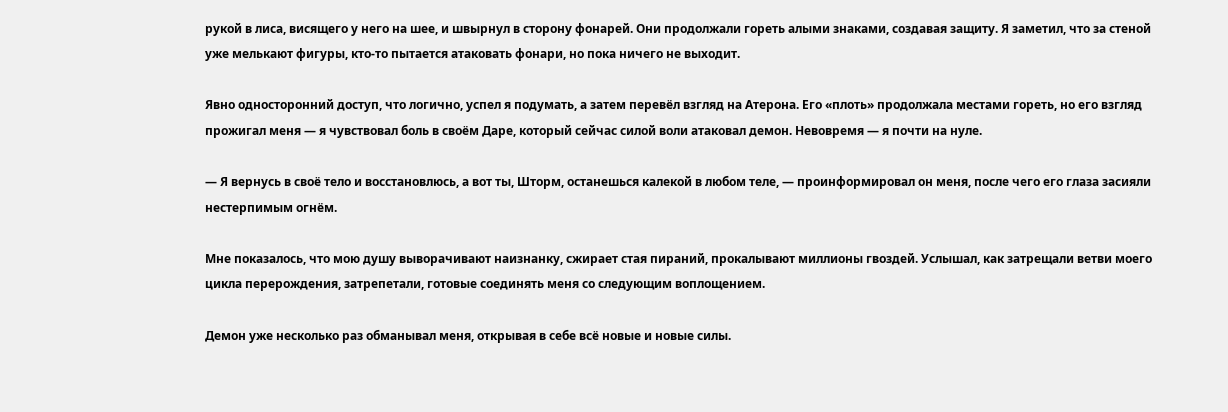рукой в лиса, висящего у него на шее, и швырнул в сторону фонарей. Они продолжали гореть алыми знаками, создавая защиту. Я заметил, что за стеной уже мелькают фигуры, кто-то пытается атаковать фонари, но пока ничего не выходит.

Явно односторонний доступ, что логично, успел я подумать, а затем перевёл взгляд на Атерона. Его «плоть» продолжала местами гореть, но его взгляд прожигал меня — я чувствовал боль в своём Даре, который сейчас силой воли атаковал демон. Невовремя — я почти на нуле.

— Я вернусь в своё тело и восстановлюсь, а вот ты, Шторм, останешься калекой в любом теле, — проинформировал он меня, после чего его глаза засияли нестерпимым огнём.

Мне показалось, что мою душу выворачивают наизнанку, сжирает стая пираний, прокалывают миллионы гвоздей. Услышал, как затрещали ветви моего цикла перерождения, затрепетали, готовые соединять меня со следующим воплощением.

Демон уже несколько раз обманывал меня, открывая в себе всё новые и новые силы.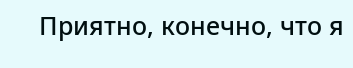Приятно, конечно, что я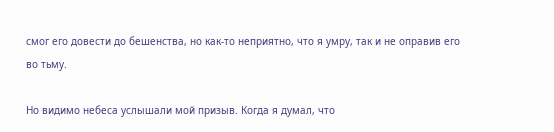смог его довести до бешенства, но как-то неприятно, что я умру, так и не оправив его во тьму.

Но видимо небеса услышали мой призыв. Когда я думал, что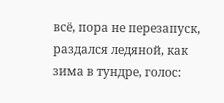всё, пора не перезапуск, раздался ледяной, как зима в тундре, голос: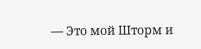— Это мой Шторм и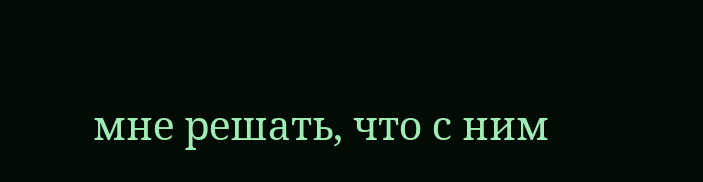мне решать, что с ним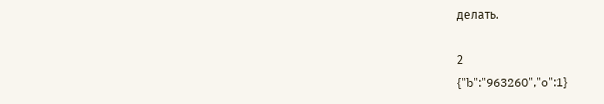делать.

2
{"b":"963260","o":1}